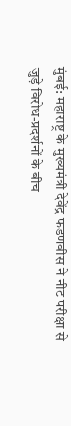मुंबई: महाराष्ट्र के मुख्यमंत्री देवेंद्र फडणवीस ने नीट परीक्षा से जुड़े विरोध-प्रदर्शनों के बीच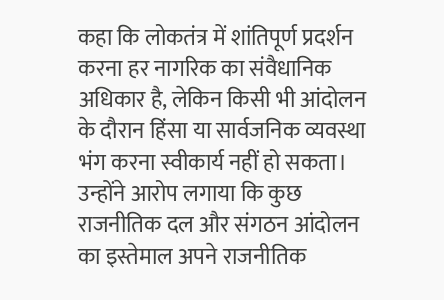कहा कि लोकतंत्र में शांतिपूर्ण प्रदर्शन करना हर नागरिक का संवैधानिक अधिकार है, लेकिन किसी भी आंदोलन के दौरान हिंसा या सार्वजनिक व्यवस्था भंग करना स्वीकार्य नहीं हो सकता। उन्होंने आरोप लगाया कि कुछ राजनीतिक दल और संगठन आंदोलन का इस्तेमाल अपने राजनीतिक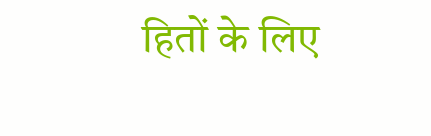हितों के लिए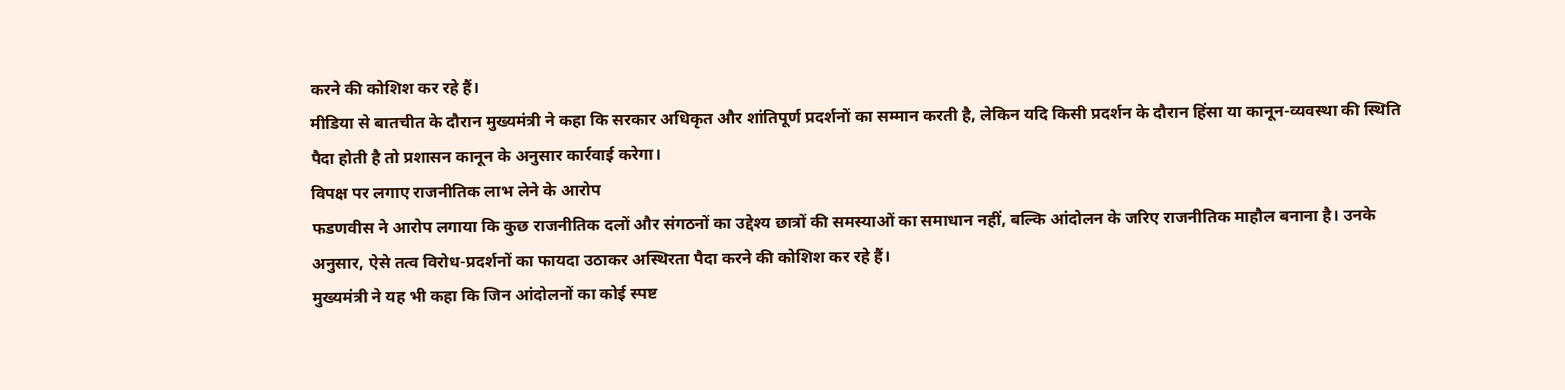करने की कोशिश कर रहे हैं।
मीडिया से बातचीत के दौरान मुख्यमंत्री ने कहा कि सरकार अधिकृत और शांतिपूर्ण प्रदर्शनों का सम्मान करती है, लेकिन यदि किसी प्रदर्शन के दौरान हिंसा या कानून-व्यवस्था की स्थिति पैदा होती है तो प्रशासन कानून के अनुसार कार्रवाई करेगा।
विपक्ष पर लगाए राजनीतिक लाभ लेने के आरोप
फडणवीस ने आरोप लगाया कि कुछ राजनीतिक दलों और संगठनों का उद्देश्य छात्रों की समस्याओं का समाधान नहीं, बल्कि आंदोलन के जरिए राजनीतिक माहौल बनाना है। उनके अनुसार, ऐसे तत्व विरोध-प्रदर्शनों का फायदा उठाकर अस्थिरता पैदा करने की कोशिश कर रहे हैं।
मुख्यमंत्री ने यह भी कहा कि जिन आंदोलनों का कोई स्पष्ट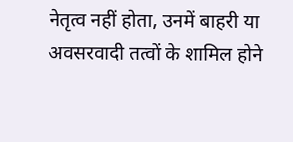नेतृत्व नहीं होता, उनमें बाहरी या अवसरवादी तत्वों के शामिल होने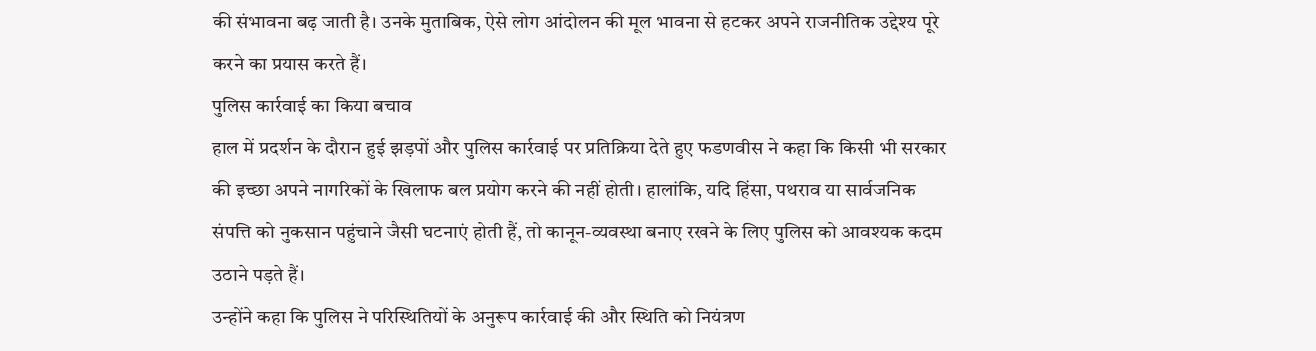की संभावना बढ़ जाती है। उनके मुताबिक, ऐसे लोग आंदोलन की मूल भावना से हटकर अपने राजनीतिक उद्देश्य पूरे करने का प्रयास करते हैं।
पुलिस कार्रवाई का किया बचाव
हाल में प्रदर्शन के दौरान हुई झड़पों और पुलिस कार्रवाई पर प्रतिक्रिया देते हुए फडणवीस ने कहा कि किसी भी सरकार की इच्छा अपने नागरिकों के खिलाफ बल प्रयोग करने की नहीं होती। हालांकि, यदि हिंसा, पथराव या सार्वजनिक संपत्ति को नुकसान पहुंचाने जैसी घटनाएं होती हैं, तो कानून-व्यवस्था बनाए रखने के लिए पुलिस को आवश्यक कदम उठाने पड़ते हैं।
उन्होंने कहा कि पुलिस ने परिस्थितियों के अनुरूप कार्रवाई की और स्थिति को नियंत्रण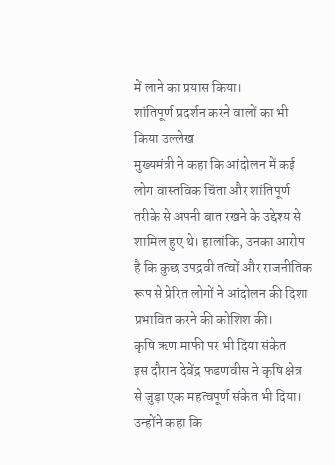में लाने का प्रयास किया।
शांतिपूर्ण प्रदर्शन करने वालों का भी किया उल्लेख
मुख्यमंत्री ने कहा कि आंदोलन में कई लोग वास्तविक चिंता और शांतिपूर्ण तरीके से अपनी बात रखने के उद्देश्य से शामिल हुए थे। हालांकि, उनका आरोप है कि कुछ उपद्रवी तत्वों और राजनीतिक रूप से प्रेरित लोगों ने आंदोलन की दिशा प्रभावित करने की कोशिश की।
कृषि ऋण माफी पर भी दिया संकेत
इस दौरान देवेंद्र फडणवीस ने कृषि क्षेत्र से जुड़ा एक महत्वपूर्ण संकेत भी दिया। उन्होंने कहा कि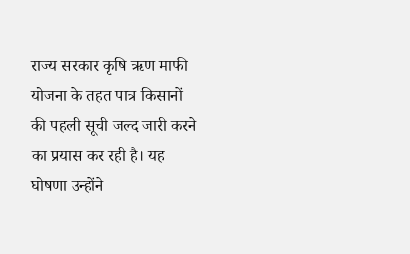राज्य सरकार कृषि ऋण माफी योजना के तहत पात्र किसानों की पहली सूची जल्द जारी करने का प्रयास कर रही है। यह घोषणा उन्होंने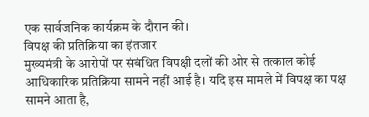एक सार्वजनिक कार्यक्रम के दौरान की।
विपक्ष की प्रतिक्रिया का इंतजार
मुख्यमंत्री के आरोपों पर संबंधित विपक्षी दलों की ओर से तत्काल कोई आधिकारिक प्रतिक्रिया सामने नहीं आई है। यदि इस मामले में विपक्ष का पक्ष सामने आता है,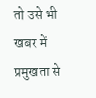तो उसे भी खबर में प्रमुखता से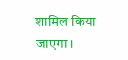शामिल किया जाएगा।